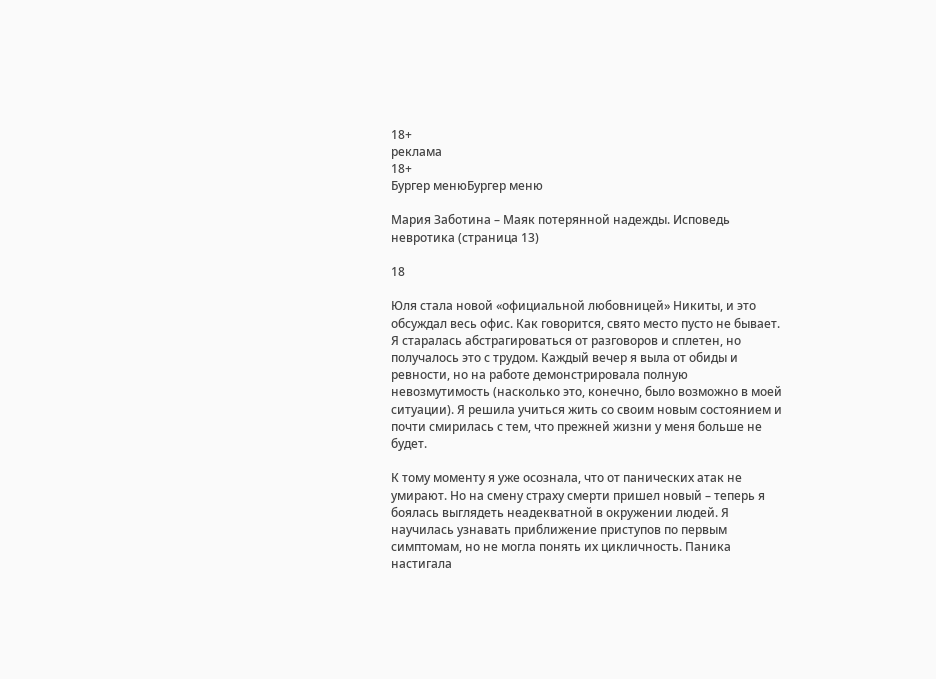18+
реклама
18+
Бургер менюБургер меню

Мария Заботина – Маяк потерянной надежды. Исповедь невротика (страница 13)

18

Юля стала новой «официальной любовницей» Никиты, и это обсуждал весь офис. Как говорится, свято место пусто не бывает. Я старалась абстрагироваться от разговоров и сплетен, но получалось это с трудом. Каждый вечер я выла от обиды и ревности, но на работе демонстрировала полную невозмутимость (насколько это, конечно, было возможно в моей ситуации). Я решила учиться жить со своим новым состоянием и почти смирилась с тем, что прежней жизни у меня больше не будет.

К тому моменту я уже осознала, что от панических атак не умирают. Но на смену страху смерти пришел новый – теперь я боялась выглядеть неадекватной в окружении людей. Я научилась узнавать приближение приступов по первым симптомам, но не могла понять их цикличность. Паника настигала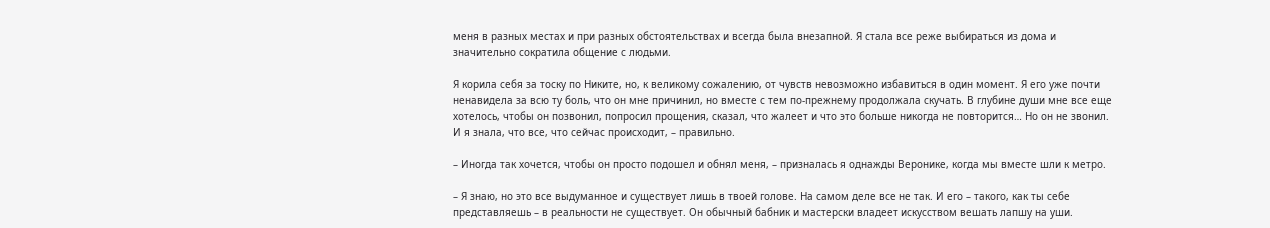меня в разных местах и при разных обстоятельствах и всегда была внезапной. Я стала все реже выбираться из дома и значительно сократила общение с людьми.

Я корила себя за тоску по Никите, но, к великому сожалению, от чувств невозможно избавиться в один момент. Я его уже почти ненавидела за всю ту боль, что он мне причинил, но вместе с тем по-прежнему продолжала скучать. В глубине души мне все еще хотелось, чтобы он позвонил, попросил прощения, сказал, что жалеет и что это больше никогда не повторится… Но он не звонил. И я знала, что все, что сейчас происходит, – правильно.

– Иногда так хочется, чтобы он просто подошел и обнял меня, – призналась я однажды Веронике, когда мы вместе шли к метро.

– Я знаю, но это все выдуманное и существует лишь в твоей голове. На самом деле все не так. И его – такого, как ты себе представляешь – в реальности не существует. Он обычный бабник и мастерски владеет искусством вешать лапшу на уши.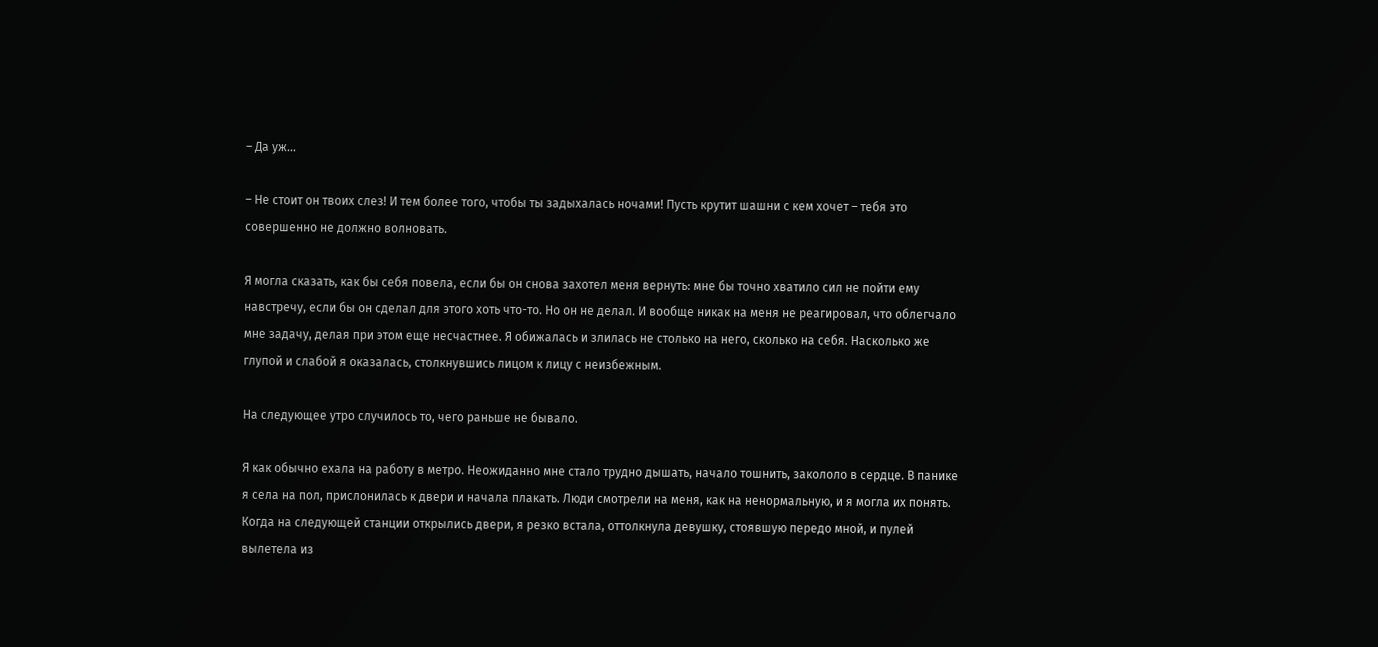– Да уж…

– Не стоит он твоих слез! И тем более того, чтобы ты задыхалась ночами! Пусть крутит шашни с кем хочет – тебя это совершенно не должно волновать.

Я могла сказать, как бы себя повела, если бы он снова захотел меня вернуть: мне бы точно хватило сил не пойти ему навстречу, если бы он сделал для этого хоть что-то. Но он не делал. И вообще никак на меня не реагировал, что облегчало мне задачу, делая при этом еще несчастнее. Я обижалась и злилась не столько на него, сколько на себя. Насколько же глупой и слабой я оказалась, столкнувшись лицом к лицу с неизбежным.

На следующее утро случилось то, чего раньше не бывало.

Я как обычно ехала на работу в метро. Неожиданно мне стало трудно дышать, начало тошнить, закололо в сердце. В панике я села на пол, прислонилась к двери и начала плакать. Люди смотрели на меня, как на ненормальную, и я могла их понять. Когда на следующей станции открылись двери, я резко встала, оттолкнула девушку, стоявшую передо мной, и пулей вылетела из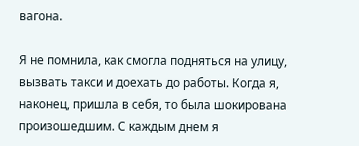вагона.

Я не помнила, как смогла подняться на улицу, вызвать такси и доехать до работы. Когда я, наконец, пришла в себя, то была шокирована произошедшим. С каждым днем я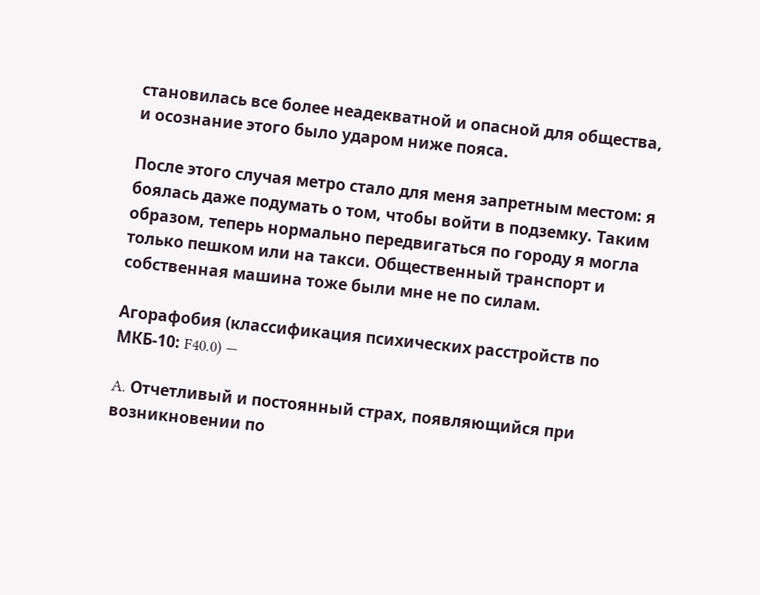становилась все более неадекватной и опасной для общества, и осознание этого было ударом ниже пояса.

После этого случая метро стало для меня запретным местом: я боялась даже подумать о том, чтобы войти в подземку. Таким образом, теперь нормально передвигаться по городу я могла только пешком или на такси. Общественный транспорт и собственная машина тоже были мне не по силам.

Агорафобия (классификация психических расстройств по МКБ-10: F40.0) —

A. Отчетливый и постоянный страх, появляющийся при возникновении по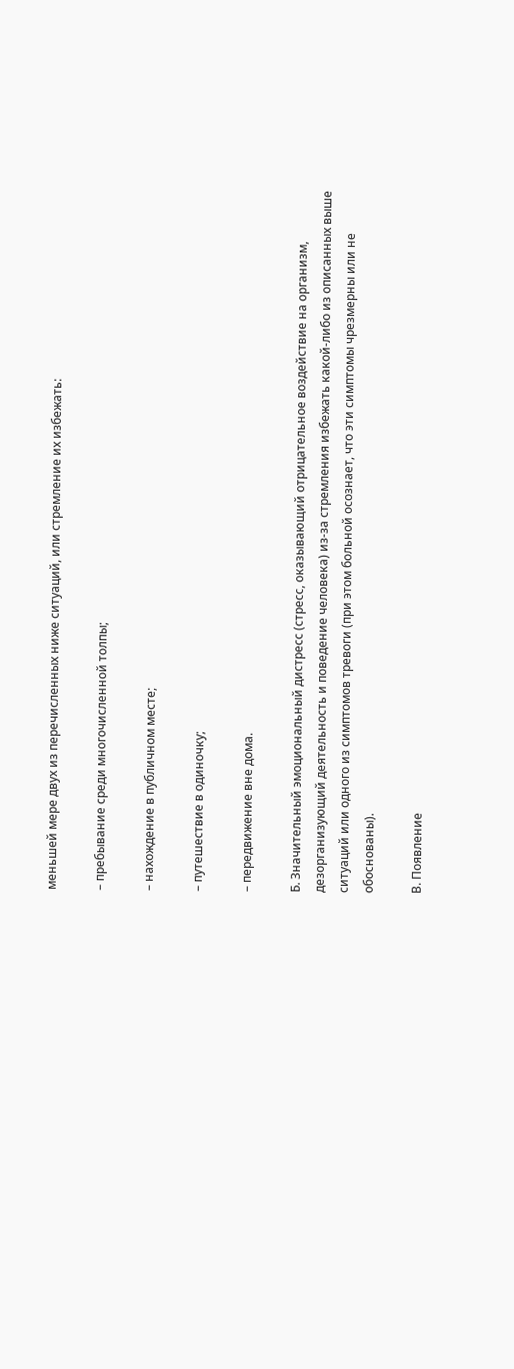меньшей мере двух из перечисленных ниже ситуаций, или стремление их избежать:

– пребывание среди многочисленной толпы;

– нахождение в публичном месте;

– путешествие в одиночку;

– передвижение вне дома.

Б. Значительный эмоциональный дистресс (стресс, оказывающий отрицательное воздействие на организм, дезорганизующий деятельность и поведение человека) из-за стремления избежать какой-либо из описанных выше ситуаций или одного из симптомов тревоги (при этом больной осознает, что эти симптомы чрезмерны или не обоснованы).

В. Появление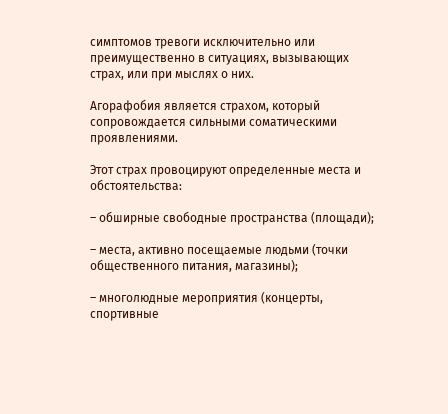симптомов тревоги исключительно или преимущественно в ситуациях, вызывающих страх, или при мыслях о них.

Агорафобия является страхом, который сопровождается сильными соматическими проявлениями.

Этот страх провоцируют определенные места и обстоятельства:

– обширные свободные пространства (площади);

– места, активно посещаемые людьми (точки общественного питания, магазины);

– многолюдные мероприятия (концерты, спортивные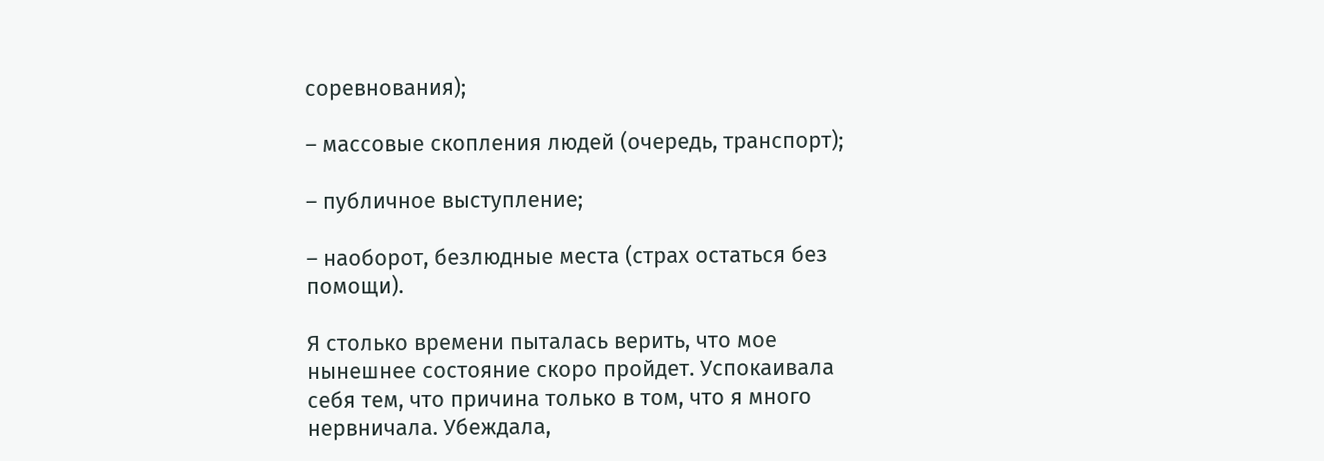соревнования);

– массовые скопления людей (очередь, транспорт);

– публичное выступление;

– наоборот, безлюдные места (страх остаться без помощи).

Я столько времени пыталась верить, что мое нынешнее состояние скоро пройдет. Успокаивала себя тем, что причина только в том, что я много нервничала. Убеждала,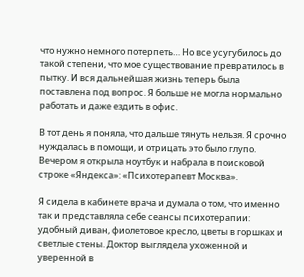что нужно немного потерпеть… Но все усугубилось до такой степени, что мое существование превратилось в пытку. И вся дальнейшая жизнь теперь была поставлена под вопрос. Я больше не могла нормально работать и даже ездить в офис.

В тот день я поняла, что дальше тянуть нельзя. Я срочно нуждалась в помощи, и отрицать это было глупо. Вечером я открыла ноутбук и набрала в поисковой строке «Яндекса»: «Психотерапевт Москва».

Я сидела в кабинете врача и думала о том, что именно так и представляла себе сеансы психотерапии: удобный диван, фиолетовое кресло, цветы в горшках и светлые стены. Доктор выглядела ухоженной и уверенной в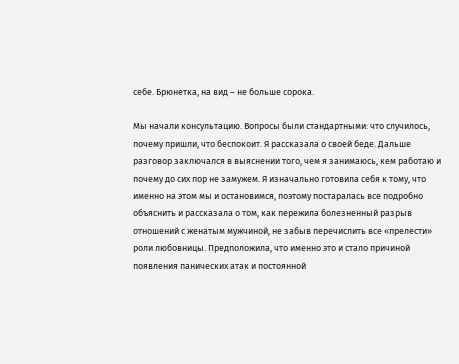себе. Брюнетка, на вид – не больше сорока.

Мы начали консультацию. Вопросы были стандартными: что случилось, почему пришли, что беспокоит. Я рассказала о своей беде. Дальше разговор заключался в выяснении того, чем я занимаюсь, кем работаю и почему до сих пор не замужем. Я изначально готовила себя к тому, что именно на этом мы и остановимся, поэтому постаралась все подробно объяснить и рассказала о том, как пережила болезненный разрыв отношений с женатым мужчиной, не забыв перечислить все «прелести» роли любовницы. Предположила, что именно это и стало причиной появления панических атак и постоянной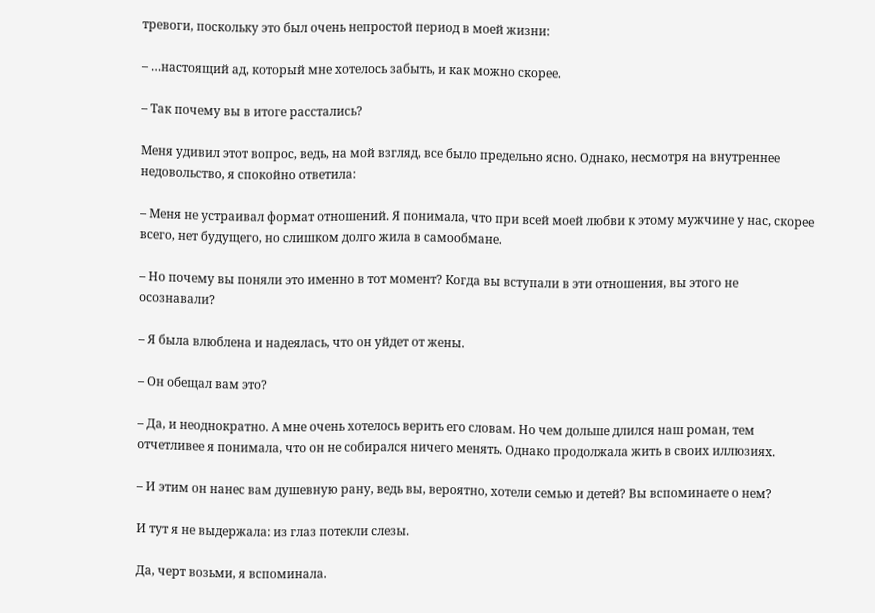тревоги, поскольку это был очень непростой период в моей жизни:

– …настоящий ад, который мне хотелось забыть, и как можно скорее.

– Так почему вы в итоге расстались?

Меня удивил этот вопрос, ведь, на мой взгляд, все было предельно ясно. Однако, несмотря на внутреннее недовольство, я спокойно ответила:

– Меня не устраивал формат отношений. Я понимала, что при всей моей любви к этому мужчине у нас, скорее всего, нет будущего, но слишком долго жила в самообмане.

– Но почему вы поняли это именно в тот момент? Когда вы вступали в эти отношения, вы этого не осознавали?

– Я была влюблена и надеялась, что он уйдет от жены.

– Он обещал вам это?

– Да, и неоднократно. А мне очень хотелось верить его словам. Но чем дольше длился наш роман, тем отчетливее я понимала, что он не собирался ничего менять. Однако продолжала жить в своих иллюзиях.

– И этим он нанес вам душевную рану, ведь вы, вероятно, хотели семью и детей? Вы вспоминаете о нем?

И тут я не выдержала: из глаз потекли слезы.

Да, черт возьми, я вспоминала.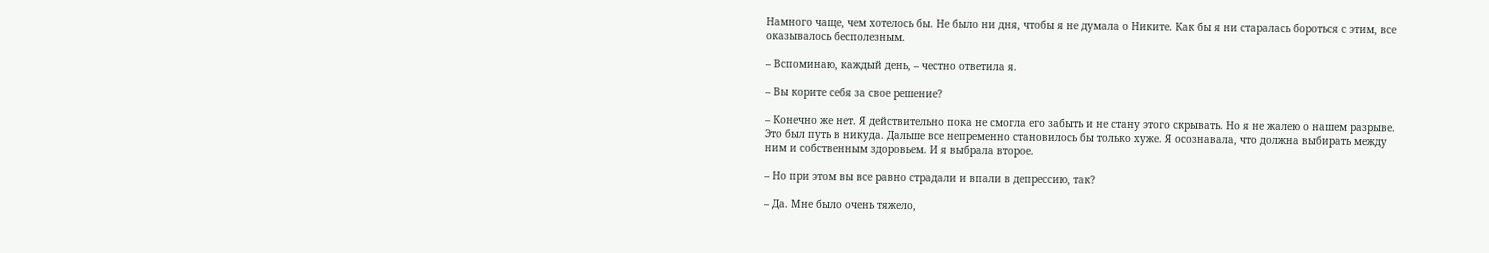Намного чаще, чем хотелось бы. Не было ни дня, чтобы я не думала о Никите. Как бы я ни старалась бороться с этим, все оказывалось бесполезным.

– Вспоминаю, каждый день, – честно ответила я.

– Вы корите себя за свое решение?

– Конечно же нет. Я действительно пока не смогла его забыть и не стану этого скрывать. Но я не жалею о нашем разрыве. Это был путь в никуда. Дальше все непременно становилось бы только хуже. Я осознавала, что должна выбирать между ним и собственным здоровьем. И я выбрала второе.

– Но при этом вы все равно страдали и впали в депрессию, так?

– Да. Мне было очень тяжело,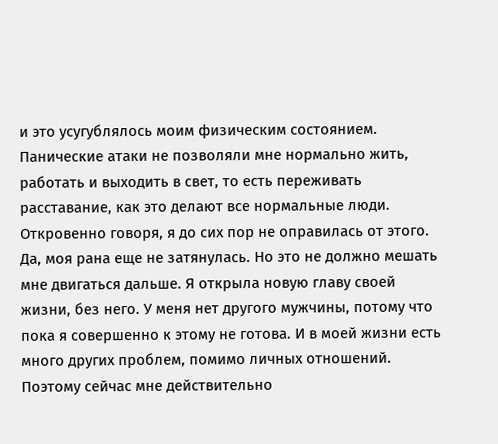и это усугублялось моим физическим состоянием. Панические атаки не позволяли мне нормально жить, работать и выходить в свет, то есть переживать расставание, как это делают все нормальные люди. Откровенно говоря, я до сих пор не оправилась от этого. Да, моя рана еще не затянулась. Но это не должно мешать мне двигаться дальше. Я открыла новую главу своей жизни, без него. У меня нет другого мужчины, потому что пока я совершенно к этому не готова. И в моей жизни есть много других проблем, помимо личных отношений. Поэтому сейчас мне действительно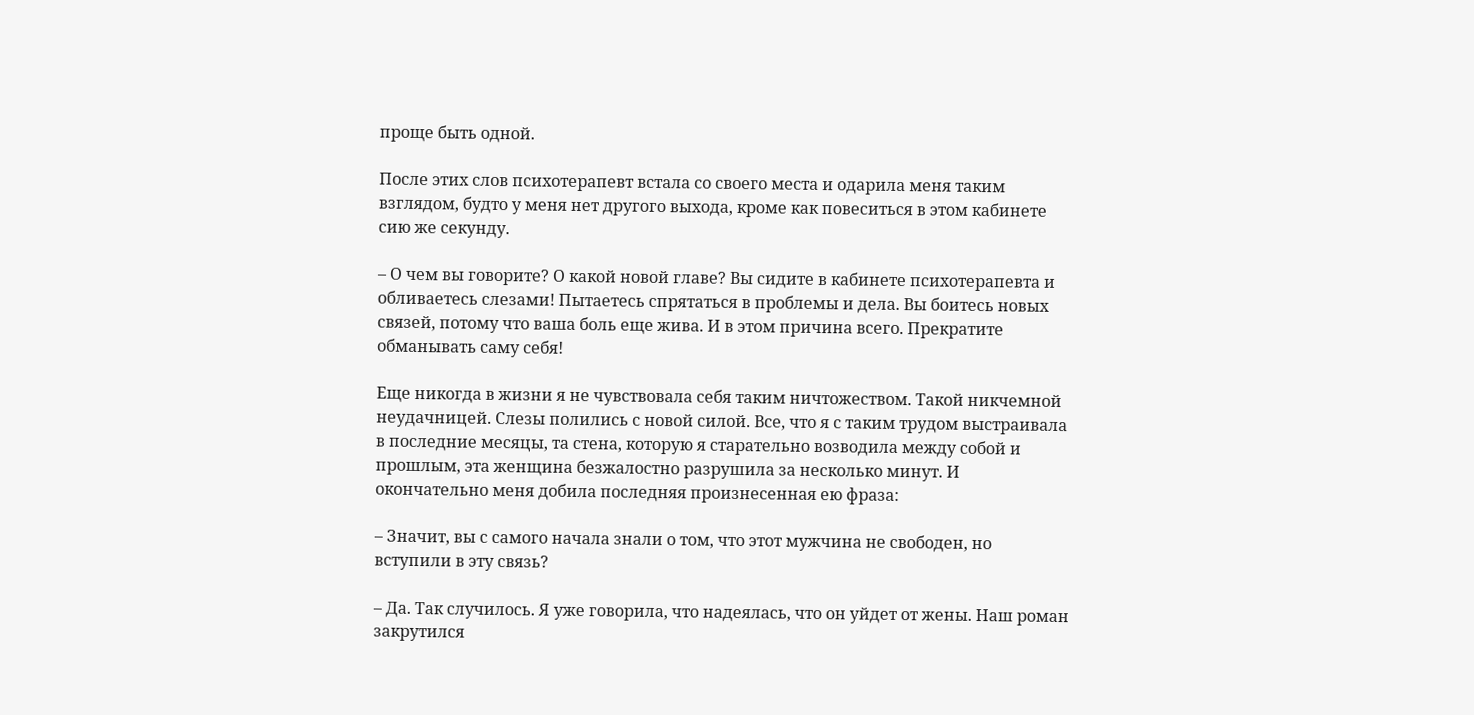проще быть одной.

После этих слов психотерапевт встала со своего места и одарила меня таким взглядом, будто у меня нет другого выхода, кроме как повеситься в этом кабинете сию же секунду.

– О чем вы говорите? О какой новой главе? Вы сидите в кабинете психотерапевта и обливаетесь слезами! Пытаетесь спрятаться в проблемы и дела. Вы боитесь новых связей, потому что ваша боль еще жива. И в этом причина всего. Прекратите обманывать саму себя!

Еще никогда в жизни я не чувствовала себя таким ничтожеством. Такой никчемной неудачницей. Слезы полились с новой силой. Все, что я с таким трудом выстраивала в последние месяцы, та стена, которую я старательно возводила между собой и прошлым, эта женщина безжалостно разрушила за несколько минут. И окончательно меня добила последняя произнесенная ею фраза:

– Значит, вы с самого начала знали о том, что этот мужчина не свободен, но вступили в эту связь?

– Да. Так случилось. Я уже говорила, что надеялась, что он уйдет от жены. Наш роман закрутился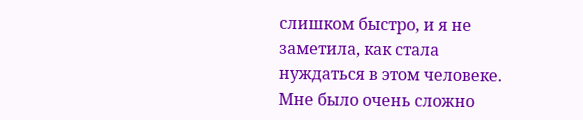слишком быстро, и я не заметила, как стала нуждаться в этом человеке. Мне было очень сложно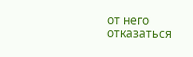от него отказаться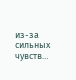из-за сильных чувств…